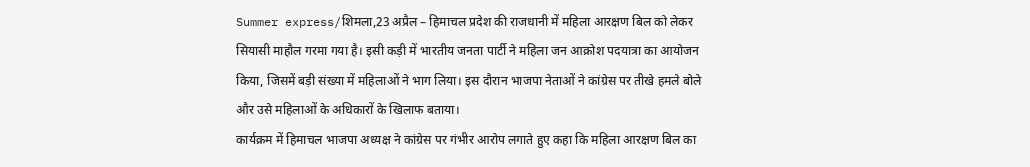Summer express/शिमला,23 अप्रैल – हिमाचल प्रदेश की राजधानी में महिला आरक्षण बिल को लेकर सियासी माहौल गरमा गया है। इसी कड़ी में भारतीय जनता पार्टी ने महिला जन आक्रोश पदयात्रा का आयोजन किया, जिसमें बड़ी संख्या में महिलाओं ने भाग लिया। इस दौरान भाजपा नेताओं ने कांग्रेस पर तीखे हमले बोले और उसे महिलाओं के अधिकारों के खिलाफ बताया।
कार्यक्रम में हिमाचल भाजपा अध्यक्ष ने कांग्रेस पर गंभीर आरोप लगाते हुए कहा कि महिला आरक्षण बिल का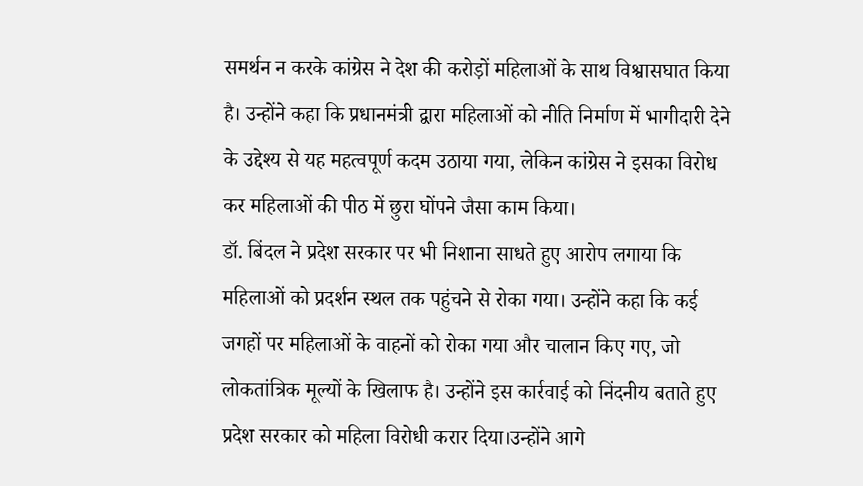समर्थन न करके कांग्रेस ने देश की करोड़ों महिलाओं के साथ विश्वासघात किया है। उन्होंने कहा कि प्रधानमंत्री द्वारा महिलाओं को नीति निर्माण में भागीदारी देने के उद्देश्य से यह महत्वपूर्ण कदम उठाया गया, लेकिन कांग्रेस ने इसका विरोध कर महिलाओं की पीठ में छुरा घोंपने जैसा काम किया।
डॉ. बिंदल ने प्रदेश सरकार पर भी निशाना साधते हुए आरोप लगाया कि महिलाओं को प्रदर्शन स्थल तक पहुंचने से रोका गया। उन्होंने कहा कि कई जगहों पर महिलाओं के वाहनों को रोका गया और चालान किए गए, जो लोकतांत्रिक मूल्यों के खिलाफ है। उन्होंने इस कार्रवाई को निंदनीय बताते हुए प्रदेश सरकार को महिला विरोधी करार दिया।उन्होंने आगे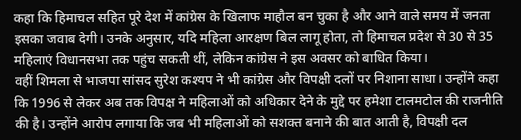कहा कि हिमाचल सहित पूरे देश में कांग्रेस के खिलाफ माहौल बन चुका है और आने वाले समय में जनता इसका जवाब देगी। उनके अनुसार, यदि महिला आरक्षण बिल लागू होता, तो हिमाचल प्रदेश से 30 से 35 महिलाएं विधानसभा तक पहुंच सकती थीं, लेकिन कांग्रेस ने इस अवसर को बाधित किया।
वहीं शिमला से भाजपा सांसद सुरेश कश्यप ने भी कांग्रेस और विपक्षी दलों पर निशाना साधा। उन्होंने कहा कि 1996 से लेकर अब तक विपक्ष ने महिलाओं को अधिकार देने के मुद्दे पर हमेशा टालमटोल की राजनीति की है। उन्होंने आरोप लगाया कि जब भी महिलाओं को सशक्त बनाने की बात आती है, विपक्षी दल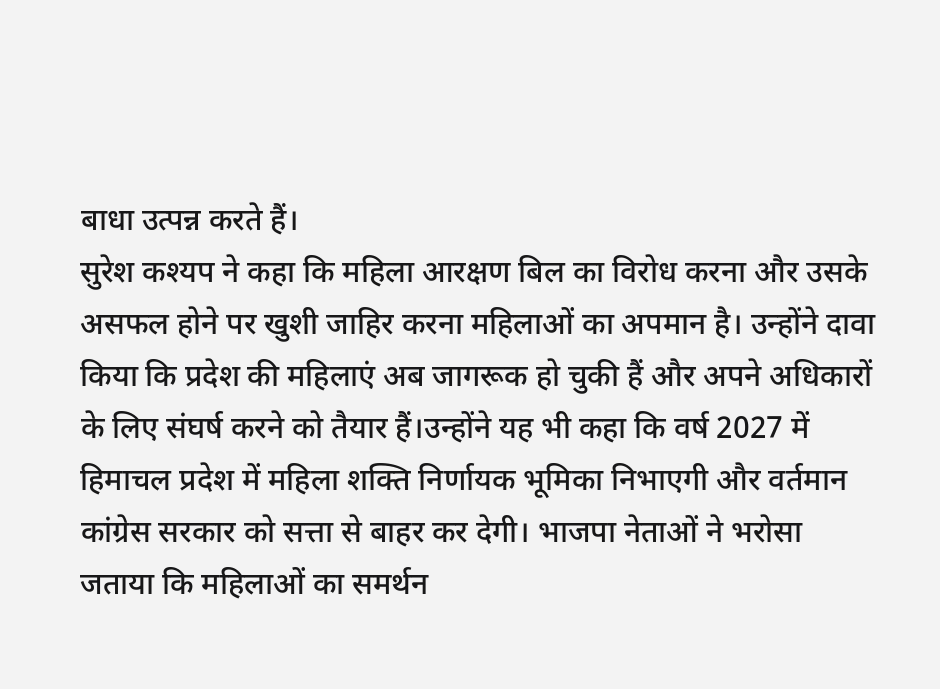बाधा उत्पन्न करते हैं।
सुरेश कश्यप ने कहा कि महिला आरक्षण बिल का विरोध करना और उसके असफल होने पर खुशी जाहिर करना महिलाओं का अपमान है। उन्होंने दावा किया कि प्रदेश की महिलाएं अब जागरूक हो चुकी हैं और अपने अधिकारों के लिए संघर्ष करने को तैयार हैं।उन्होंने यह भी कहा कि वर्ष 2027 में हिमाचल प्रदेश में महिला शक्ति निर्णायक भूमिका निभाएगी और वर्तमान कांग्रेस सरकार को सत्ता से बाहर कर देगी। भाजपा नेताओं ने भरोसा जताया कि महिलाओं का समर्थन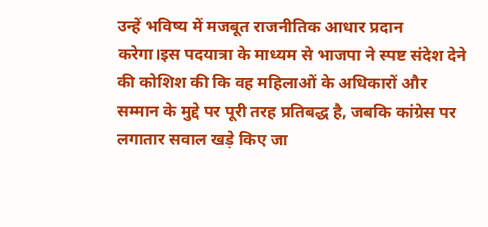उन्हें भविष्य में मजबूत राजनीतिक आधार प्रदान करेगा।इस पदयात्रा के माध्यम से भाजपा ने स्पष्ट संदेश देने की कोशिश की कि वह महिलाओं के अधिकारों और सम्मान के मुद्दे पर पूरी तरह प्रतिबद्ध है, जबकि कांग्रेस पर लगातार सवाल खड़े किए जा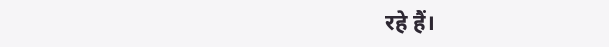रहे हैं।